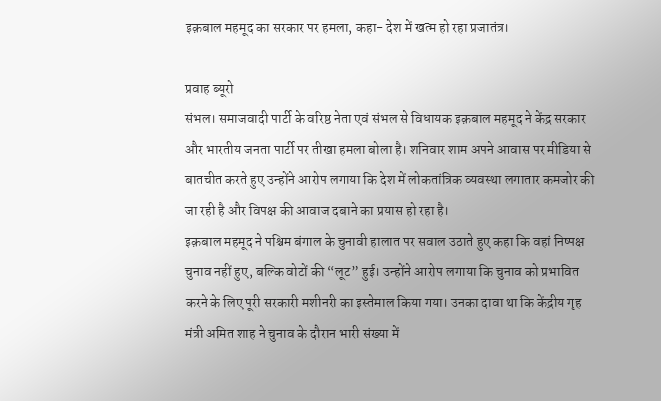इक़बाल महमूद का सरकार पर हमला, कहा- देश में खत्म हो रहा प्रजातंत्र।

प्रवाह ब्यूरो
संभल। समाजवादी पार्टी के वरिष्ठ नेता एवं संभल से विधायक इक़बाल महमूद ने केंद्र सरकार और भारतीय जनता पार्टी पर तीखा हमला बोला है। शनिवार शाम अपने आवास पर मीडिया से बातचीत करते हुए उन्होंने आरोप लगाया कि देश में लोकतांत्रिक व्यवस्था लगातार कमजोर की जा रही है और विपक्ष की आवाज दबाने का प्रयास हो रहा है।
इक़बाल महमूद ने पश्चिम बंगाल के चुनावी हालात पर सवाल उठाते हुए कहा कि वहां निष्पक्ष चुनाव नहीं हुए, बल्कि वोटों की “लूट” हुई। उन्होंने आरोप लगाया कि चुनाव को प्रभावित करने के लिए पूरी सरकारी मशीनरी का इस्तेमाल किया गया। उनका दावा था कि केंद्रीय गृह मंत्री अमित शाह ने चुनाव के दौरान भारी संख्या में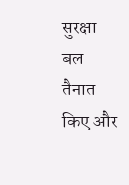सुरक्षा बल तैनात किए और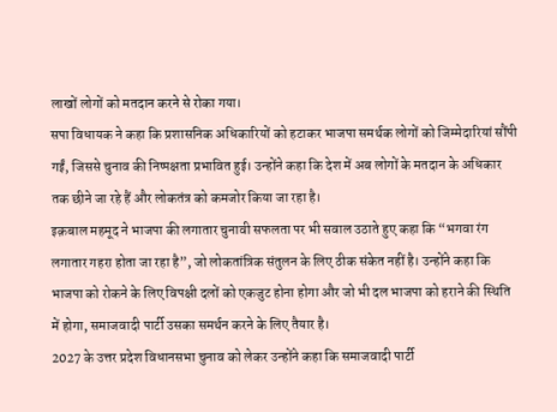लाखों लोगों को मतदान करने से रोका गया।
सपा विधायक ने कहा कि प्रशासनिक अधिकारियों को हटाकर भाजपा समर्थक लोगों को जिम्मेदारियां सौंपी गईं, जिससे चुनाव की निष्पक्षता प्रभावित हुई। उन्होंने कहा कि देश में अब लोगों के मतदान के अधिकार तक छीने जा रहे हैं और लोकतंत्र को कमजोर किया जा रहा है।
इक़बाल महमूद ने भाजपा की लगातार चुनावी सफलता पर भी सवाल उठाते हुए कहा कि “भगवा रंग लगातार गहरा होता जा रहा है”, जो लोकतांत्रिक संतुलन के लिए ठीक संकेत नहीं है। उन्होंने कहा कि भाजपा को रोकने के लिए विपक्षी दलों को एकजुट होना होगा और जो भी दल भाजपा को हराने की स्थिति में होगा, समाजवादी पार्टी उसका समर्थन करने के लिए तैयार है।
2027 के उत्तर प्रदेश विधानसभा चुनाव को लेकर उन्होंने कहा कि समाजवादी पार्टी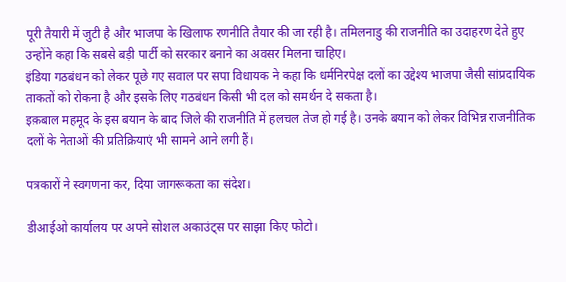पूरी तैयारी में जुटी है और भाजपा के खिलाफ रणनीति तैयार की जा रही है। तमिलनाडु की राजनीति का उदाहरण देते हुए उन्होंने कहा कि सबसे बड़ी पार्टी को सरकार बनाने का अवसर मिलना चाहिए।
इंडिया गठबंधन को लेकर पूछे गए सवाल पर सपा विधायक ने कहा कि धर्मनिरपेक्ष दलों का उद्देश्य भाजपा जैसी सांप्रदायिक ताकतों को रोकना है और इसके लिए गठबंधन किसी भी दल को समर्थन दे सकता है।
इक़बाल महमूद के इस बयान के बाद जिले की राजनीति में हलचल तेज हो गई है। उनके बयान को लेकर विभिन्न राजनीतिक दलों के नेताओं की प्रतिक्रियाएं भी सामने आने लगी हैं।

पत्रकारों ने स्वगणना कर, दिया जागरूकता का संदेश।

डीआईओ कार्यालय पर अपने सोशल अकाउंट्स पर साझा किए फोटो।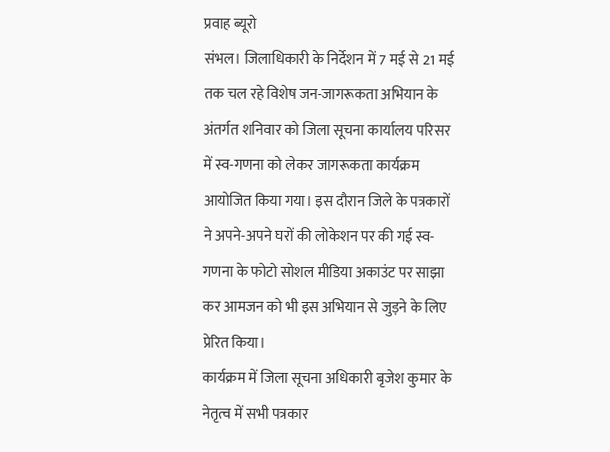प्रवाह ब्यूरो
संभल। जिलाधिकारी के निर्देशन में 7 मई से 21 मई तक चल रहे विशेष जन-जागरूकता अभियान के अंतर्गत शनिवार को जिला सूचना कार्यालय परिसर में स्व-गणना को लेकर जागरूकता कार्यक्रम आयोजित किया गया। इस दौरान जिले के पत्रकारों ने अपने-अपने घरों की लोकेशन पर की गई स्व-गणना के फोटो सोशल मीडिया अकाउंट पर साझा कर आमजन को भी इस अभियान से जुड़ने के लिए प्रेरित किया।
कार्यक्रम में जिला सूचना अधिकारी बृजेश कुमार के नेतृत्व में सभी पत्रकार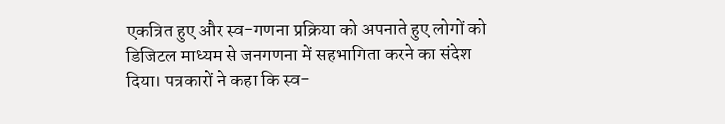एकत्रित हुए और स्व-गणना प्रक्रिया को अपनाते हुए लोगों को डिजिटल माध्यम से जनगणना में सहभागिता करने का संदेश दिया। पत्रकारों ने कहा कि स्व-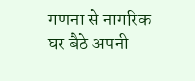गणना से नागरिक घर बैठे अपनी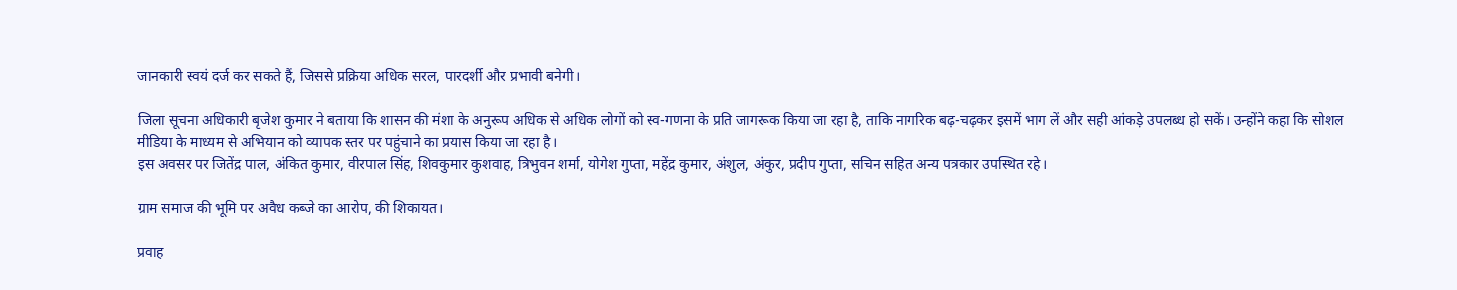जानकारी स्वयं दर्ज कर सकते हैं, जिससे प्रक्रिया अधिक सरल, पारदर्शी और प्रभावी बनेगी।

जिला सूचना अधिकारी बृजेश कुमार ने बताया कि शासन की मंशा के अनुरूप अधिक से अधिक लोगों को स्व-गणना के प्रति जागरूक किया जा रहा है, ताकि नागरिक बढ़-चढ़कर इसमें भाग लें और सही आंकड़े उपलब्ध हो सकें। उन्होंने कहा कि सोशल मीडिया के माध्यम से अभियान को व्यापक स्तर पर पहुंचाने का प्रयास किया जा रहा है।
इस अवसर पर जितेंद्र पाल, अंकित कुमार, वीरपाल सिंह, शिवकुमार कुशवाह, त्रिभुवन शर्मा, योगेश गुप्ता, महेंद्र कुमार, अंशुल, अंकुर, प्रदीप गुप्ता, सचिन सहित अन्य पत्रकार उपस्थित रहे।

ग्राम समाज की भूमि पर अवैध कब्जे का आरोप, की शिकायत।

प्रवाह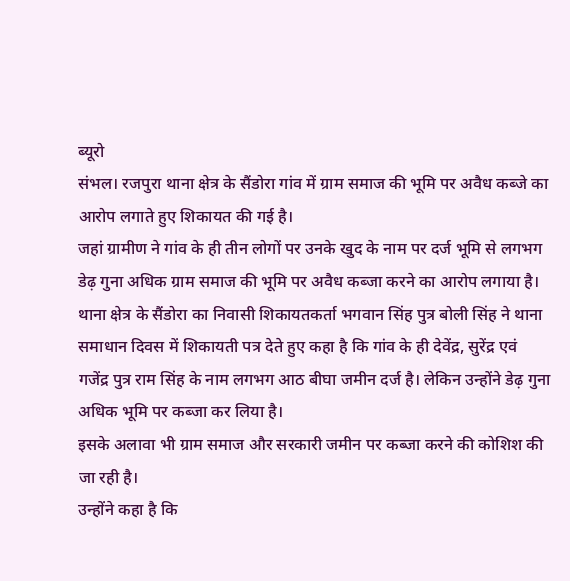ब्यूरो
संभल। रजपुरा थाना क्षेत्र के सैंडोरा गांव में ग्राम समाज की भूमि पर अवैध कब्जे का आरोप लगाते हुए शिकायत की गई है।
जहां ग्रामीण ने गांव के ही तीन लोगों पर उनके खुद के नाम पर दर्ज भूमि से लगभग डेढ़ गुना अधिक ग्राम समाज की भूमि पर अवैध कब्जा करने का आरोप लगाया है।
थाना क्षेत्र के सैंडोरा का निवासी शिकायतकर्ता भगवान सिंह पुत्र बोली सिंह ने थाना समाधान दिवस में शिकायती पत्र देते हुए कहा है कि गांव के ही देवेंद्र, सुरेंद्र एवं गजेंद्र पुत्र राम सिंह के नाम लगभग आठ बीघा जमीन दर्ज है। लेकिन उन्होंने डेढ़ गुना अधिक भूमि पर कब्जा कर लिया है।
इसके अलावा भी ग्राम समाज और सरकारी जमीन पर कब्जा करने की कोशिश की जा रही है।
उन्होंने कहा है कि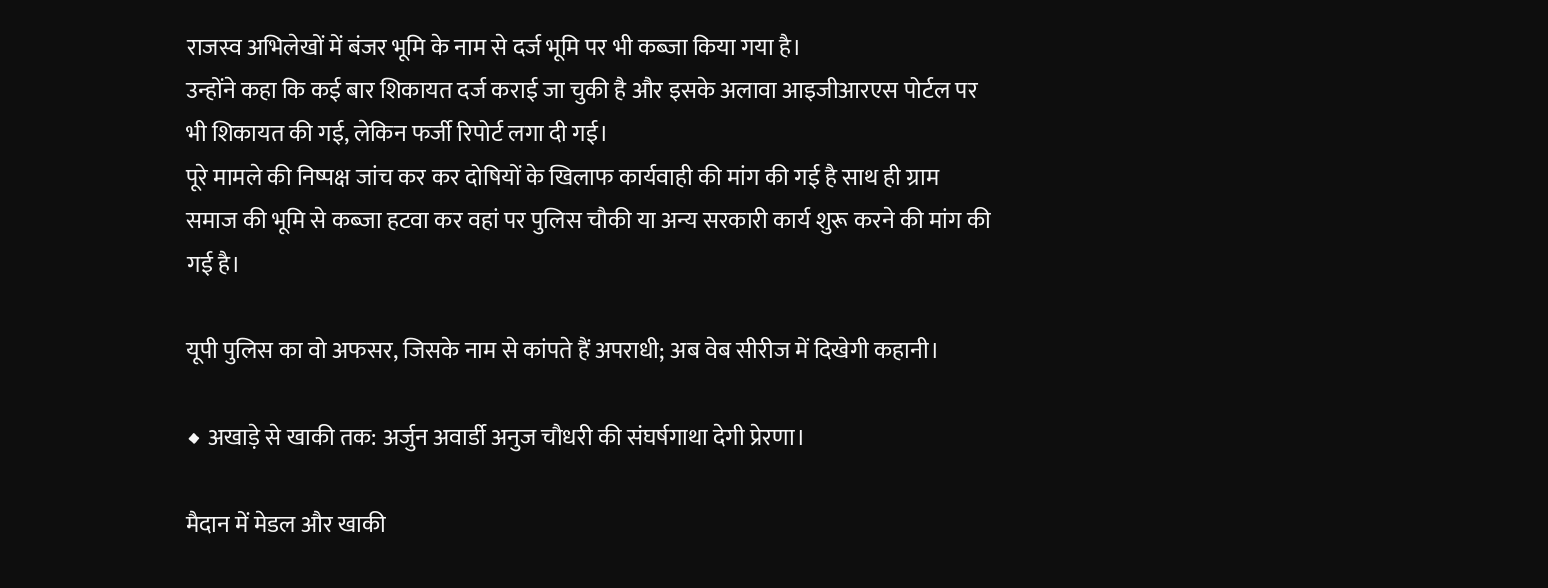राजस्व अभिलेखों में बंजर भूमि के नाम से दर्ज भूमि पर भी कब्जा किया गया है।
उन्होंने कहा कि कई बार शिकायत दर्ज कराई जा चुकी है और इसके अलावा आइजीआरएस पोर्टल पर भी शिकायत की गई, लेकिन फर्जी रिपोर्ट लगा दी गई।
पूरे मामले की निष्पक्ष जांच कर कर दोषियों के खिलाफ कार्यवाही की मांग की गई है साथ ही ग्राम समाज की भूमि से कब्जा हटवा कर वहां पर पुलिस चौकी या अन्य सरकारी कार्य शुरू करने की मांग की गई है।

यूपी पुलिस का वो अफसर, जिसके नाम से कांपते हैं अपराधी; अब वेब सीरीज में दिखेगी कहानी।

◆ अखाड़े से खाकी तक: अर्जुन अवार्डी अनुज चौधरी की संघर्षगाथा देगी प्रेरणा।

मैदान में मेडल और खाकी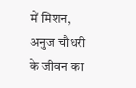में मिशन, अनुज चौधरी के जीवन का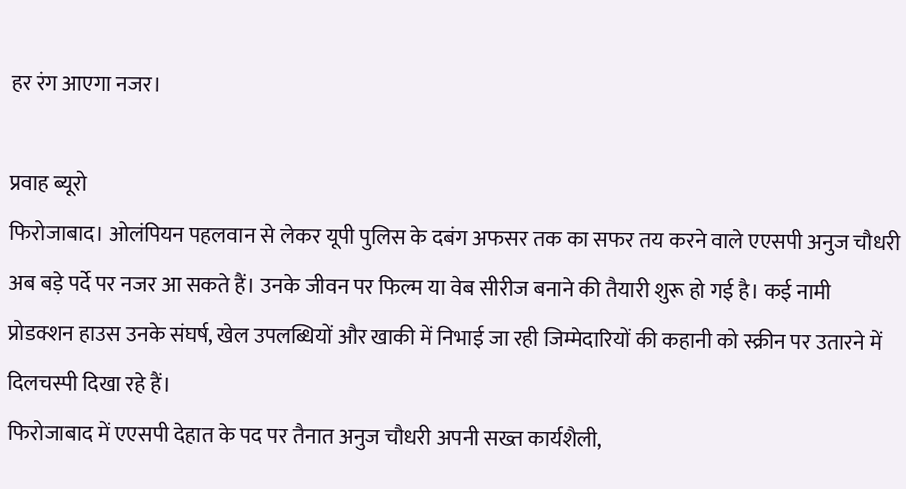हर रंग आएगा नजर।

प्रवाह ब्यूरो
फिरोजाबाद। ओलंपियन पहलवान से लेकर यूपी पुलिस के दबंग अफसर तक का सफर तय करने वाले एएसपी अनुज चौधरी अब बड़े पर्दे पर नजर आ सकते हैं। उनके जीवन पर फिल्म या वेब सीरीज बनाने की तैयारी शुरू हो गई है। कई नामी प्रोडक्शन हाउस उनके संघर्ष, खेल उपलब्धियों और खाकी में निभाई जा रही जिम्मेदारियों की कहानी को स्क्रीन पर उतारने में दिलचस्पी दिखा रहे हैं।
फिरोजाबाद में एएसपी देहात के पद पर तैनात अनुज चौधरी अपनी सख्त कार्यशैली,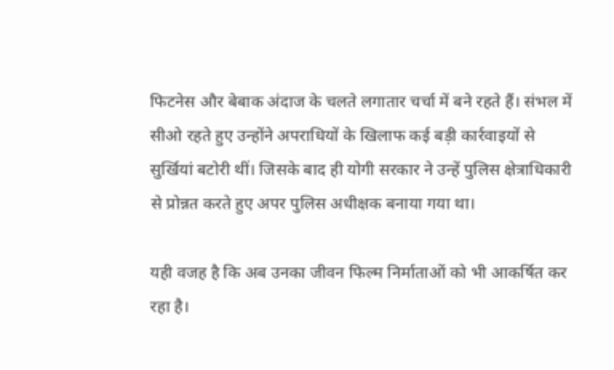फिटनेस और बेबाक अंदाज के चलते लगातार चर्चा में बने रहते हैं। संभल में सीओ रहते हुए उन्होंने अपराधियों के खिलाफ कई बड़ी कार्रवाइयों से सुर्खियां बटोरी थीं। जिसके बाद ही योगी सरकार ने उन्हें पुलिस क्षेत्राधिकारी से प्रोन्नत करते हुए अपर पुलिस अधीक्षक बनाया गया था।

यही वजह है कि अब उनका जीवन फिल्म निर्माताओं को भी आकर्षित कर रहा है।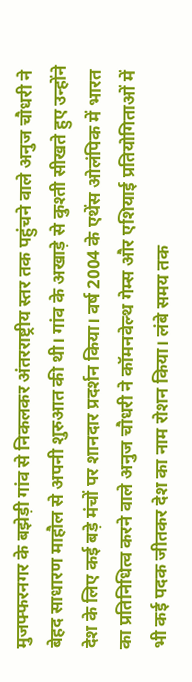मुजफ्फरनगर के बझेड़ी गांव से निकलकर अंतरराष्ट्रीय स्तर तक पहुंचने वाले अनुज चौधरी ने बेहद साधारण माहौल से अपनी शुरुआत की थी। गांव के अखाड़े से कुश्ती सीखते हुए उन्होंने देश के लिए कई बड़े मंचों पर शानदार प्रदर्शन किया। वर्ष 2004 के एथेंस ओलंपिक में भारत का प्रतिनिधित्व करने वाले अनुज चौधरी ने कॉमनवेल्थ गेम्स और एशियाई प्रतियोगिताओं में भी कई पदक जीतकर देश का नाम रोशन किया। लंबे समय तक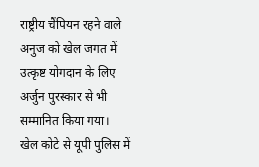राष्ट्रीय चैंपियन रहने वाले अनुज को खेल जगत में उत्कृष्ट योगदान के लिए अर्जुन पुरस्कार से भी सम्मानित किया गया।
खेल कोटे से यूपी पुलिस में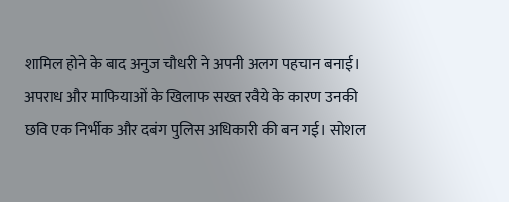शामिल होने के बाद अनुज चौधरी ने अपनी अलग पहचान बनाई। अपराध और माफियाओं के खिलाफ सख्त रवैये के कारण उनकी छवि एक निर्भीक और दबंग पुलिस अधिकारी की बन गई। सोशल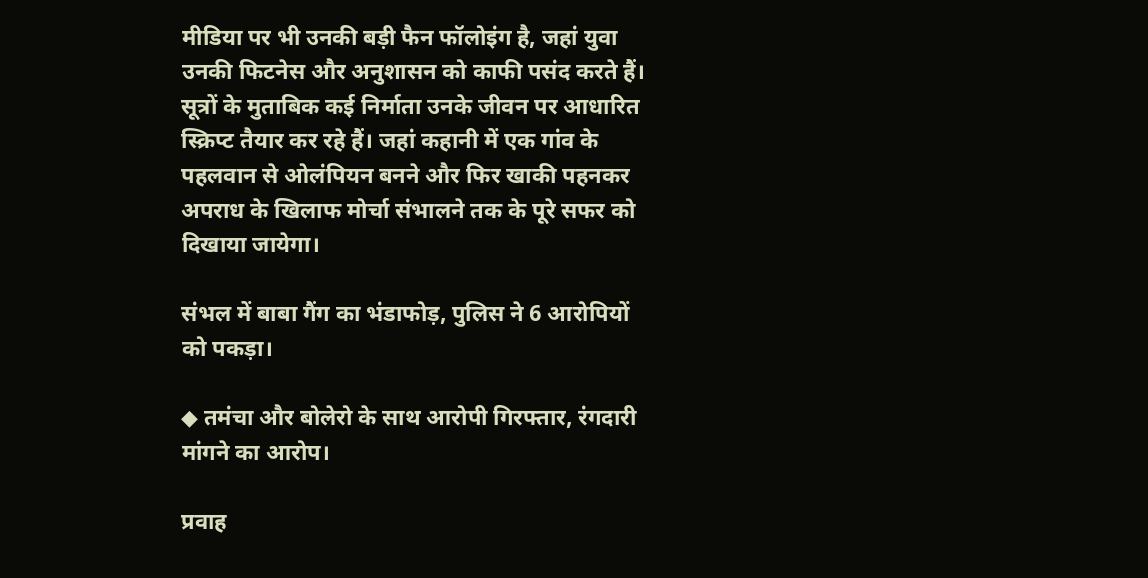मीडिया पर भी उनकी बड़ी फैन फॉलोइंग है, जहां युवा उनकी फिटनेस और अनुशासन को काफी पसंद करते हैं।
सूत्रों के मुताबिक कई निर्माता उनके जीवन पर आधारित स्क्रिप्ट तैयार कर रहे हैं। जहां कहानी में एक गांव के पहलवान से ओलंपियन बनने और फिर खाकी पहनकर अपराध के खिलाफ मोर्चा संभालने तक के पूरे सफर को दिखाया जायेगा।

संभल में बाबा गैंग का भंडाफोड़, पुलिस ने 6 आरोपियों को पकड़ा।

◆ तमंचा और बोलेरो के साथ आरोपी गिरफ्तार, रंगदारी मांगने का आरोप।

प्रवाह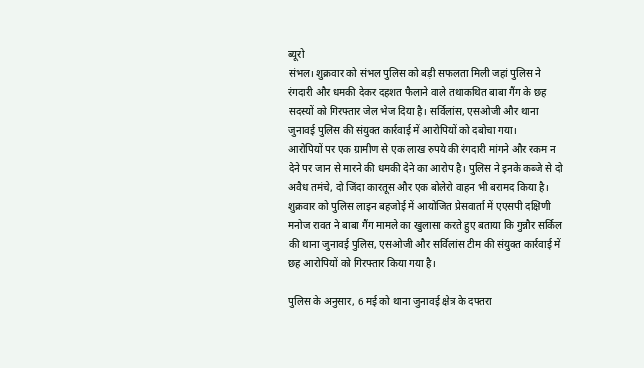ब्यूरो
संभल। शुक्रवार को संभल पुलिस को बड़ी सफलता मिली जहां पुलिस ने रंगदारी और धमकी देकर दहशत फैलाने वाले तथाकथित बाबा गैंग के छह सदस्यों को गिरफ्तार जेल भेज दिया है। सर्विलांस, एसओजी और थाना जुनावई पुलिस की संयुक्त कार्रवाई में आरोपियों को दबोचा गया।
आरोपियों पर एक ग्रामीण से एक लाख रुपये की रंगदारी मांगने और रकम न देने पर जान से मारने की धमकी देने का आरोप है। पुलिस ने इनके कब्जे से दो अवैध तमंचे, दो जिंदा कारतूस और एक बोलेरो वाहन भी बरामद किया है।
शुक्रवार को पुलिस लाइन बहजोई में आयोजित प्रेसवार्ता में एएसपी दक्षिणी मनोज रावत ने बाबा गैंग मामले का खुलासा करते हुए बताया कि गुन्नौर सर्किल की थाना जुनावई पुलिस, एसओजी और सर्विलांस टीम की संयुक्त कार्रवाई में छह आरोपियों को गिरफ्तार किया गया है।

पुलिस के अनुसार, 6 मई को थाना जुनावई क्षेत्र के दफ्तरा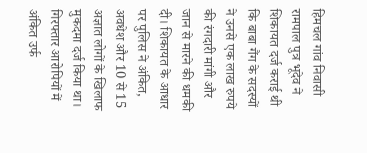हिमचल गांव निवासी रामपाल पुत्र भूदेव ने शिकायत दर्ज कराई थी कि बाबा गैंग के सदस्यों ने उनसे एक लाख रुपये की रंगदारी मांगी और जान से मारने की धमकी दी। शिकायत के आधार पर पुलिस ने अंकित, अवधेश और 10 से 15 अज्ञात लोगों के खिलाफ मुकदमा दर्ज किया था।
गिरफ्तार आरोपियों में अंकित उर्फ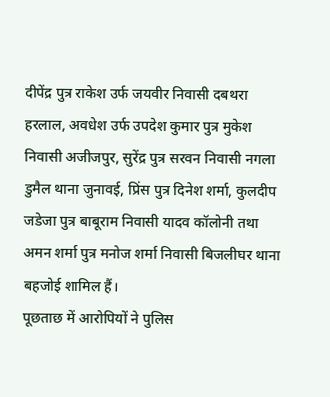दीपेंद्र पुत्र राकेश उर्फ जयवीर निवासी दबथरा हरलाल, अवधेश उर्फ उपदेश कुमार पुत्र मुकेश निवासी अजीजपुर, सुरेंद्र पुत्र सरवन निवासी नगला डुमैल थाना जुनावई, प्रिंस पुत्र दिनेश शर्मा, कुलदीप जडेजा पुत्र बाबूराम निवासी यादव कॉलोनी तथा अमन शर्मा पुत्र मनोज शर्मा निवासी बिजलीघर थाना बहजोई शामिल हैं।
पूछताछ में आरोपियों ने पुलिस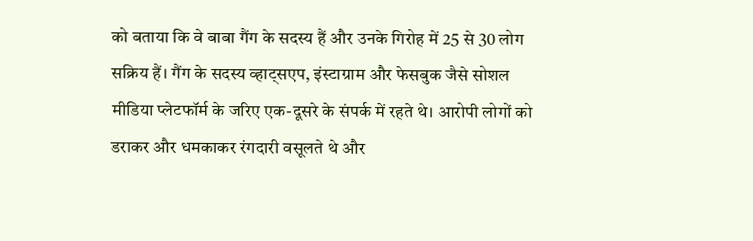को बताया कि वे बाबा गैंग के सदस्य हैं और उनके गिरोह में 25 से 30 लोग सक्रिय हैं। गैंग के सदस्य व्हाट्सएप, इंस्टाग्राम और फेसबुक जैसे सोशल मीडिया प्लेटफॉर्म के जरिए एक-दूसरे के संपर्क में रहते थे। आरोपी लोगों को डराकर और धमकाकर रंगदारी वसूलते थे और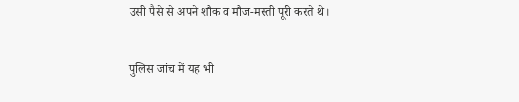उसी पैसे से अपने शौक व मौज-मस्ती पूरी करते थे।

पुलिस जांच में यह भी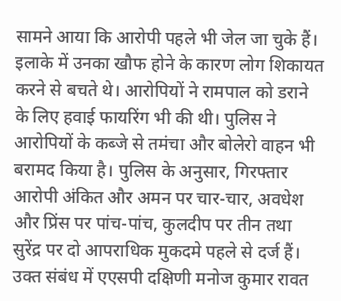सामने आया कि आरोपी पहले भी जेल जा चुके हैं। इलाके में उनका खौफ होने के कारण लोग शिकायत करने से बचते थे। आरोपियों ने रामपाल को डराने के लिए हवाई फायरिंग भी की थी। पुलिस ने आरोपियों के कब्जे से तमंचा और बोलेरो वाहन भी बरामद किया है। पुलिस के अनुसार, गिरफ्तार आरोपी अंकित और अमन पर चार-चार, अवधेश और प्रिंस पर पांच-पांच, कुलदीप पर तीन तथा सुरेंद्र पर दो आपराधिक मुकदमे पहले से दर्ज हैं।
उक्त संबंध में एएसपी दक्षिणी मनोज कुमार रावत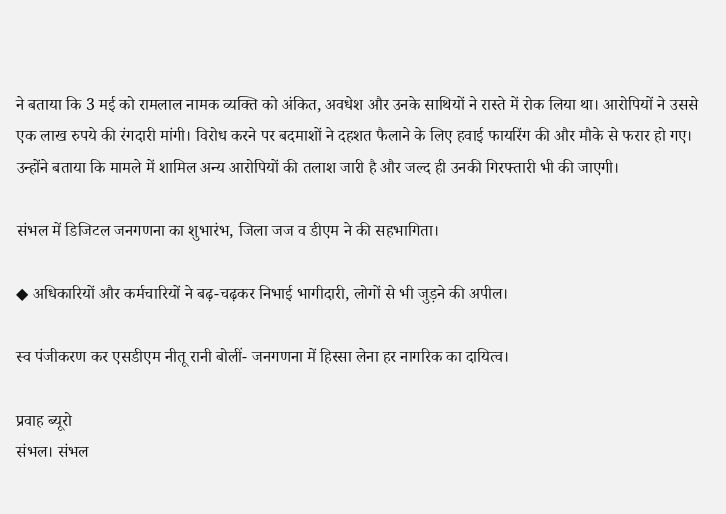ने बताया कि 3 मई को रामलाल नामक व्यक्ति को अंकित, अवधेश और उनके साथियों ने रास्ते में रोक लिया था। आरोपियों ने उससे एक लाख रुपये की रंगदारी मांगी। विरोध करने पर बदमाशों ने दहशत फैलाने के लिए हवाई फायरिंग की और मौके से फरार हो गए। उन्होंने बताया कि मामले में शामिल अन्य आरोपियों की तलाश जारी है और जल्द ही उनकी गिरफ्तारी भी की जाएगी।

संभल में डिजिटल जनगणना का शुभारंभ, जिला जज व डीएम ने की सहभागिता।

◆ अधिकारियों और कर्मचारियों ने बढ़-चढ़कर निभाई भागीदारी, लोगों से भी जुड़ने की अपील।

स्व पंजीकरण कर एसडीएम नीतू रानी बोलीं- जनगणना में हिस्सा लेना हर नागरिक का दायित्व।

प्रवाह ब्यूरो
संभल। संभल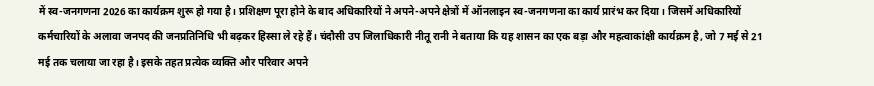में स्व-जनगणना 2026 का कार्यक्रम शुरू हो गया है। प्रशिक्षण पूरा होने के बाद अधिकारियों ने अपने-अपने क्षेत्रों में ऑनलाइन स्व-जनगणना का कार्य प्रारंभ कर दिया। जिसमें अधिकारियों कर्मचारियों के अलावा जनपद की जनप्रतिनिधि भी बढ़कर हिस्सा ले रहे हैं। चंदौसी उप जिलाधिकारी नीतू रानी ने बताया कि यह शासन का एक बड़ा और महत्वाकांक्षी कार्यक्रम है, जो 7 मई से 21 मई तक चलाया जा रहा है। इसके तहत प्रत्येक व्यक्ति और परिवार अपने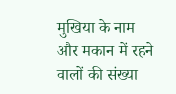मुखिया के नाम और मकान में रहने वालों की संख्या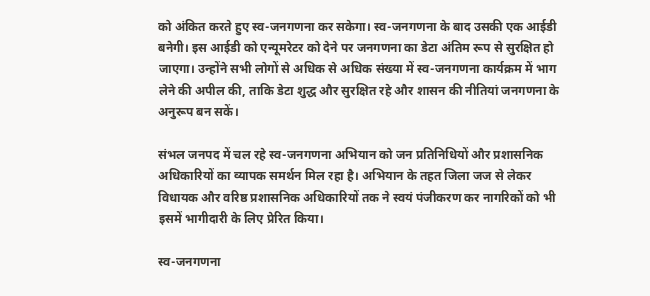को अंकित करते हुए स्व-जनगणना कर सकेगा। स्व-जनगणना के बाद उसकी एक आईडी बनेगी। इस आईडी को एन्यूमरेटर को देने पर जनगणना का डेटा अंतिम रूप से सुरक्षित हो जाएगा। उन्होंने सभी लोगों से अधिक से अधिक संख्या में स्व-जनगणना कार्यक्रम में भाग लेने की अपील की, ताकि डेटा शुद्ध और सुरक्षित रहे और शासन की नीतियां जनगणना के अनुरूप बन सकें।

संभल जनपद में चल रहे स्व-जनगणना अभियान को जन प्रतिनिधियों और प्रशासनिक अधिकारियों का व्यापक समर्थन मिल रहा है। अभियान के तहत जिला जज से लेकर विधायक और वरिष्ठ प्रशासनिक अधिकारियों तक ने स्वयं पंजीकरण कर नागरिकों को भी इसमें भागीदारी के लिए प्रेरित किया।

स्व-जनगणना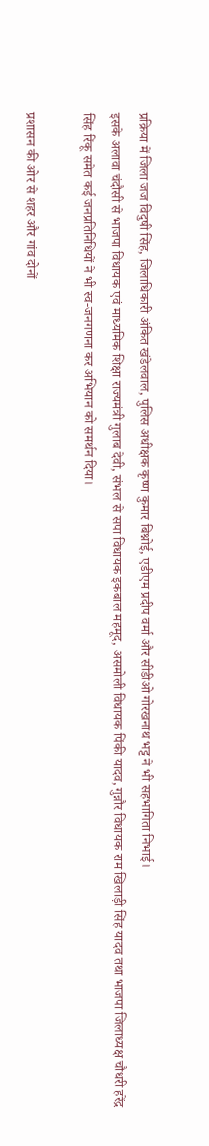प्रक्रिया में जिला जज विदुषी सिंह, जिलाधिकारी अंकित खंडेलवाल, पुलिस अधीक्षक कृष्ण कुमार बिश्नोई, एडीएम प्रदीप वर्मा और सीडीओ गोरखनाथ भट्ट ने भी सहभागिता निभाई।
इसके अलावा चंदौसी से भाजपा विधायक एवं माध्यमिक शिक्षा राज्यमंत्री गुलाब देवी, संभल से सपा विधायक इकबाल महमूद, असमोली विधायक पिंकी यादव, गुन्नौर विधायक राम खिलाड़ी सिंह यादव तथा भाजपा जिलाध्यक्ष चौधरी हरेंद्र सिंह रिंकू समेत कई जनप्रतिनिधियों ने भी स्व-जनगणना कर अभियान को समर्थन दिया।

प्रशासन की ओर से शहर और गांव दोनों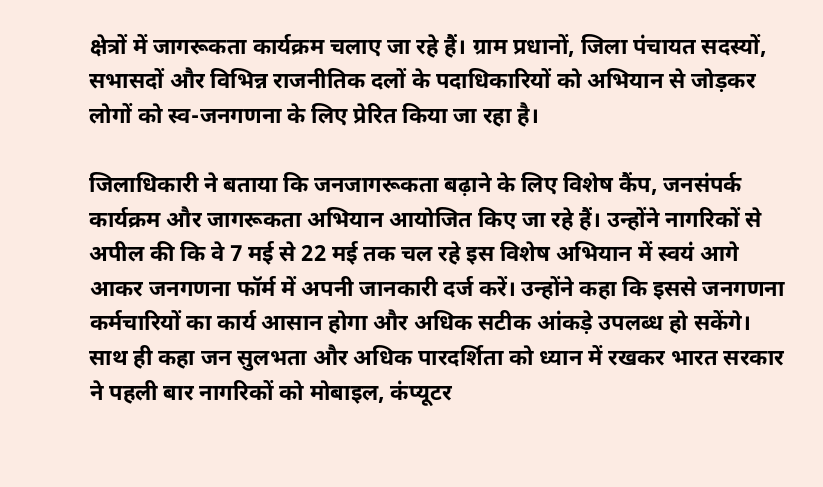क्षेत्रों में जागरूकता कार्यक्रम चलाए जा रहे हैं। ग्राम प्रधानों, जिला पंचायत सदस्यों, सभासदों और विभिन्न राजनीतिक दलों के पदाधिकारियों को अभियान से जोड़कर लोगों को स्व-जनगणना के लिए प्रेरित किया जा रहा है।

जिलाधिकारी ने बताया कि जनजागरूकता बढ़ाने के लिए विशेष कैंप, जनसंपर्क कार्यक्रम और जागरूकता अभियान आयोजित किए जा रहे हैं। उन्होंने नागरिकों से अपील की कि वे 7 मई से 22 मई तक चल रहे इस विशेष अभियान में स्वयं आगे आकर जनगणना फॉर्म में अपनी जानकारी दर्ज करें। उन्होंने कहा कि इससे जनगणना कर्मचारियों का कार्य आसान होगा और अधिक सटीक आंकड़े उपलब्ध हो सकेंगे। साथ ही कहा जन सुलभता और अधिक पारदर्शिता को ध्यान में रखकर भारत सरकार ने पहली बार नागरिकों को मोबाइल, कंप्यूटर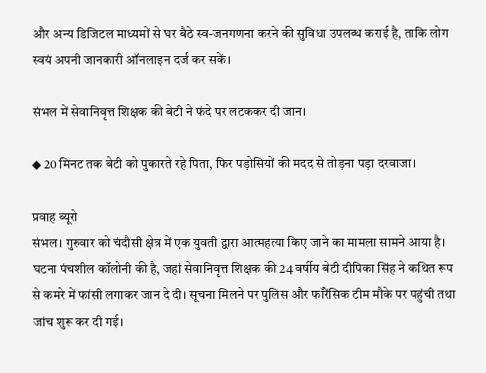और अन्य डिजिटल माध्यमों से घर बैठे स्व-जनगणना करने की सुविधा उपलब्ध कराई है, ताकि लोग स्वयं अपनी जानकारी ऑनलाइन दर्ज कर सकें।

संभल में सेवानिवृत्त शिक्षक की बेटी ने फंदे पर लटककर दी जान।

◆ 20 मिनट तक बेटी को पुकारते रहे पिता, फिर पड़ोसियों की मदद से तोड़ना पड़ा दरवाजा।

प्रवाह ब्यूरो
संभल। गुरुवार को चंदौसी क्षेत्र में एक युवती द्वारा आत्महत्या किए जाने का मामला सामने आया है। घटना पंचशील कॉलोनी की है, जहां सेवानिवृत्त शिक्षक की 24 वर्षीय बेटी दीपिका सिंह ने कथित रूप से कमरे में फांसी लगाकर जान दे दी। सूचना मिलने पर पुलिस और फॉरेंसिक टीम मौके पर पहुंची तथा जांच शुरू कर दी गई।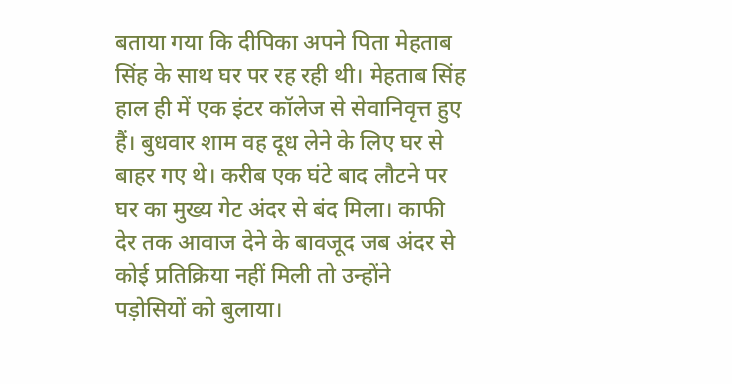बताया गया कि दीपिका अपने पिता मेहताब सिंह के साथ घर पर रह रही थी। मेहताब सिंह हाल ही में एक इंटर कॉलेज से सेवानिवृत्त हुए हैं। बुधवार शाम वह दूध लेने के लिए घर से बाहर गए थे। करीब एक घंटे बाद लौटने पर घर का मुख्य गेट अंदर से बंद मिला। काफी देर तक आवाज देने के बावजूद जब अंदर से कोई प्रतिक्रिया नहीं मिली तो उन्होंने पड़ोसियों को बुलाया।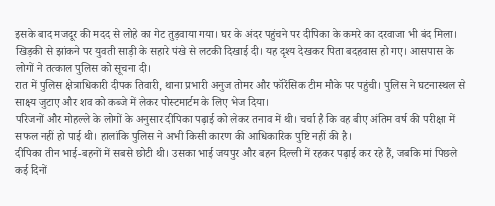इसके बाद मजदूर की मदद से लोहे का गेट तुड़वाया गया। घर के अंदर पहुंचने पर दीपिका के कमरे का दरवाजा भी बंद मिला। खिड़की से झांकने पर युवती साड़ी के सहारे पंखे से लटकी दिखाई दी। यह दृश्य देखकर पिता बदहवास हो गए। आसपास के लोगों ने तत्काल पुलिस को सूचना दी।
रात में पुलिस क्षेत्राधिकारी दीपक तिवारी, थाना प्रभारी अनुज तोमर और फॉरेंसिक टीम मौके पर पहुंची। पुलिस ने घटनास्थल से साक्ष्य जुटाए और शव को कब्जे में लेकर पोस्टमार्टम के लिए भेज दिया।
परिजनों और मोहल्ले के लोगों के अनुसार दीपिका पढ़ाई को लेकर तनाव में थी। चर्चा है कि वह बीए अंतिम वर्ष की परीक्षा में सफल नहीं हो पाई थी। हालांकि पुलिस ने अभी किसी कारण की आधिकारिक पुष्टि नहीं की है।
दीपिका तीन भाई-बहनों में सबसे छोटी थी। उसका भाई जयपुर और बहन दिल्ली में रहकर पढ़ाई कर रहे हैं, जबकि मां पिछले कई दिनों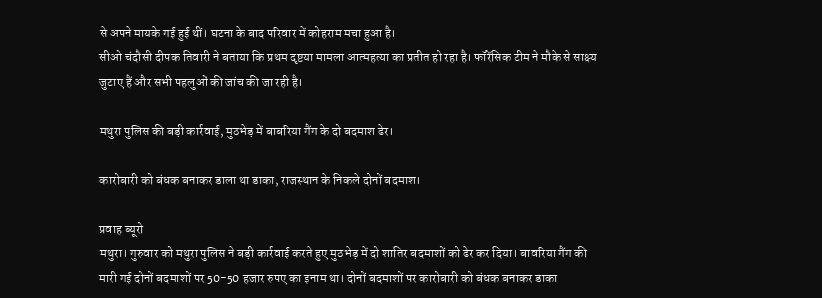से अपने मायके गई हुई थीं। घटना के बाद परिवार में कोहराम मचा हुआ है।
सीओ चंदौसी दीपक तिवारी ने बताया कि प्रथम दृष्टया मामला आत्महत्या का प्रतीत हो रहा है। फॉरेंसिक टीम ने मौके से साक्ष्य जुटाए हैं और सभी पहलुओं की जांच की जा रही है।

मथुरा पुलिस की बड़ी कार्रवाई, मुठभेड़ में बाबरिया गैंग के दो बदमाश ढेर।

कारोबारी को बंधक बनाकर डाला था डाका, राजस्थान के निकले दोनों बदमाश।

प्रवाह ब्यूरो
मथुरा। गुरुवार को मथुरा पुलिस ने बड़ी कार्रवाई करते हुए मुठभेड़ में दो शातिर बदमाशों को ढेर कर दिया। बावरिया गैंग की मारी गई दोनों बदमाशों पर 50-50 हजार रुपए का इनाम था। दोनों बदमाशों पर कारोबारी को बंधक बनाकर डाका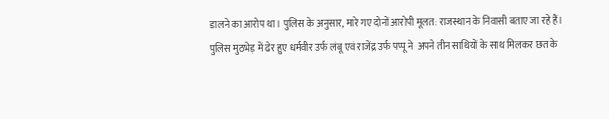डालने का आरोप था। पुलिस के अनुसार, मारे गए दोनों आरोपी मूलत: राजस्थान के निवासी बताए जा रहे हैं।
पुलिस मुठभेड़ में ढेर हुए धर्मवीर उर्फ लंबू एवं राजेंद्र उर्फ पप्पू ने  अपने तीन साथियों के साथ मिलकर छत के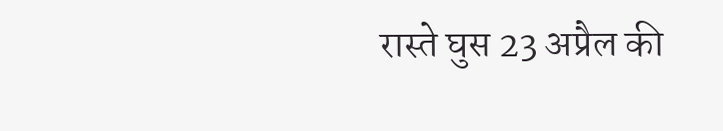रास्ते घुस 23 अप्रैल की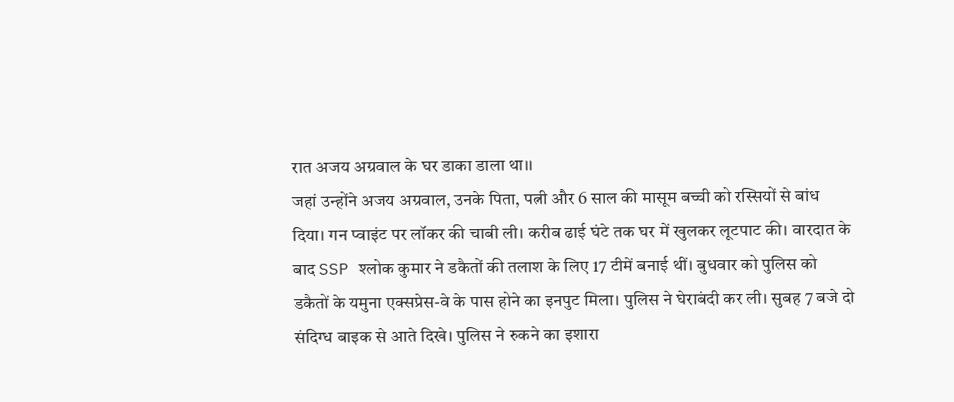रात अजय अग्रवाल के घर डाका डाला था।।
जहां उन्होंने अजय अग्रवाल, उनके पिता, पत्नी और 6 साल की मासूम बच्ची को रस्सियों से बांध दिया। गन प्वाइंट पर लॉकर की चाबी ली। करीब ढाई घंटे तक घर में खुलकर लूटपाट की। वारदात के बाद SSP श्लोक कुमार ने डकैतों की तलाश के लिए 17 टीमें बनाई थीं। बुधवार को पुलिस को डकैतों के यमुना एक्सप्रेस-वे के पास होने का इनपुट मिला। पुलिस ने घेराबंदी कर ली। सुबह 7 बजे दो संदिग्ध बाइक से आते दिखे। पुलिस ने रुकने का इशारा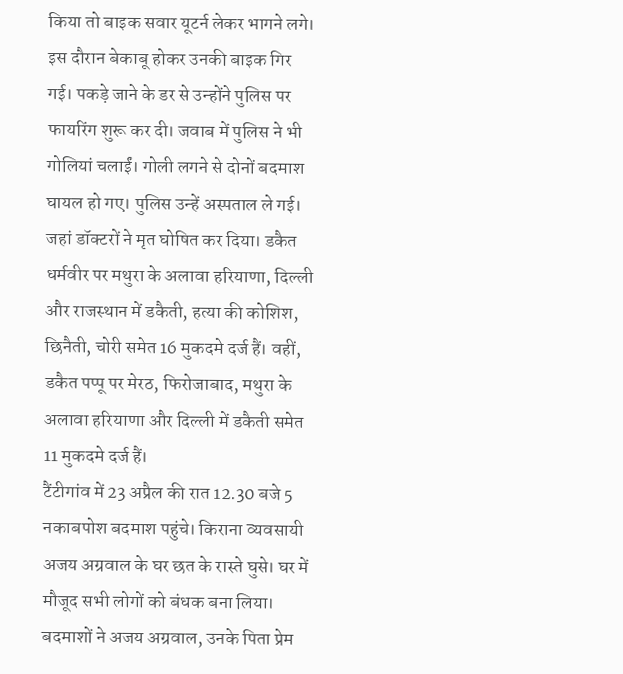किया तो बाइक सवार यूटर्न लेकर भागने लगे। इस दौरान बेकाबू होकर उनकी बाइक गिर गई। पकड़े जाने के डर से उन्होंने पुलिस पर फायरिंग शुरू कर दी। जवाब में पुलिस ने भी गोलियां चलाईं। गोली लगने से दोनों बदमाश घायल हो गए। पुलिस उन्हें अस्पताल ले गई। जहां डॉक्टरों ने मृत घोषित कर दिया। डकैत धर्मवीर पर मथुरा के अलावा हरियाणा, दिल्ली और राजस्थान में डकैती, हत्या की कोशिश, छिनैती, चोरी समेत 16 मुकदमे दर्ज हैं। वहीं, डकैत पप्पू पर मेरठ, फिरोजाबाद, मथुरा के अलावा हरियाणा और दिल्ली में डकैती समेत 11 मुकदमे दर्ज हैं।
टैंटीगांव में 23 अप्रैल की रात 12.30 बजे 5 नकाबपोश बदमाश पहुंचे। किराना व्यवसायी अजय अग्रवाल के घर छत के रास्ते घुसे। घर में मौजूद सभी लोगों को बंधक बना लिया। बदमाशों ने अजय अग्रवाल, उनके पिता प्रेम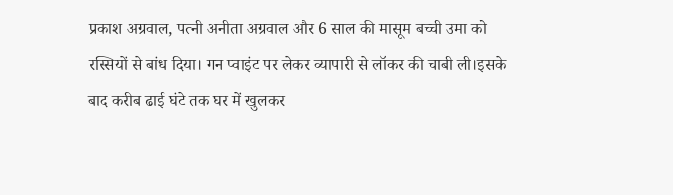प्रकाश अग्रवाल, पत्नी अनीता अग्रवाल और 6 साल की मासूम बच्ची उमा को रस्सियों से बांध दिया। गन प्वाइंट पर लेकर व्यापारी से लॉकर की चाबी ली।इसके बाद करीब ढाई घंटे तक घर में खुलकर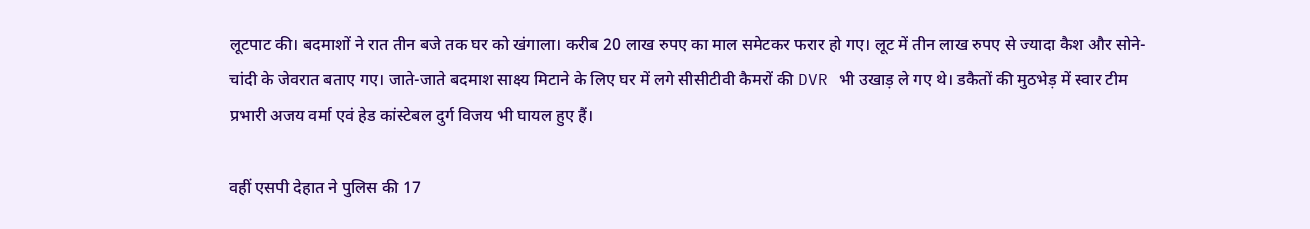लूटपाट की। बदमाशों ने रात तीन बजे तक घर को खंगाला। करीब 20 लाख रुपए का माल समेटकर फरार हो गए। लूट में तीन लाख रुपए से ज्यादा कैश और सोने-चांदी के जेवरात बताए गए। जाते-जाते बदमाश साक्ष्य मिटाने के लिए घर में लगे सीसीटीवी कैमरों की DVR भी उखाड़ ले गए थे। डकैतों की मुठभेड़ में स्वार टीम प्रभारी अजय वर्मा एवं हेड कांस्टेबल दुर्ग विजय भी घायल हुए हैं।

वहीं एसपी देहात ने पुलिस की 17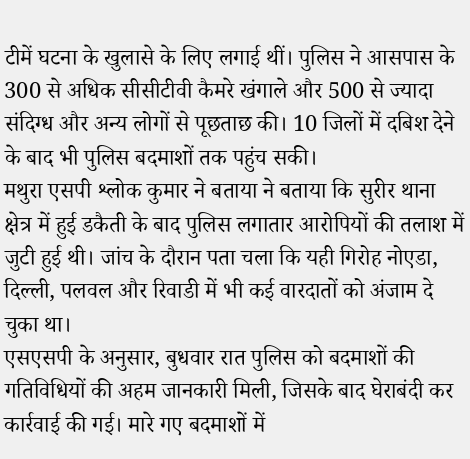टीमें घटना के खुलासे के लिए लगाई थीं। पुलिस ने आसपास के 300 से अधिक सीसीटीवी कैमरे खंगाले और 500 से ज्यादा संदिग्ध और अन्य लोगों से पूछताछ की। 10 जिलों में दबिश देने के बाद भी पुलिस बदमाशों तक पहुंच सकी।
मथुरा एसपी श्लोक कुमार ने बताया ने बताया कि सुरीर थाना क्षेत्र में हुई डकैती के बाद पुलिस लगातार आरोपियों की तलाश में जुटी हुई थी। जांच के दौरान पता चला कि यही गिरोह नोएडा, दिल्ली, पलवल और रिवाडी में भी कई वारदातों को अंजाम दे चुका था।
एसएसपी के अनुसार, बुधवार रात पुलिस को बदमाशों की गतिविधियों की अहम जानकारी मिली, जिसके बाद घेराबंदी कर कार्रवाई की गई। मारे गए बदमाशों में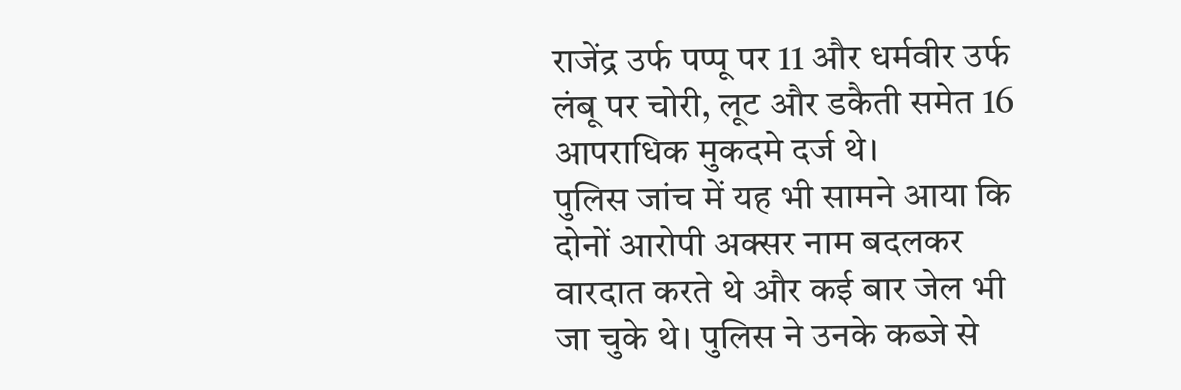राजेंद्र उर्फ पप्पू पर 11 और धर्मवीर उर्फ लंबू पर चोरी, लूट और डकैती समेत 16 आपराधिक मुकदमे दर्ज थे।
पुलिस जांच में यह भी सामने आया कि दोनों आरोपी अक्सर नाम बदलकर वारदात करते थे और कई बार जेल भी जा चुके थे। पुलिस ने उनके कब्जे से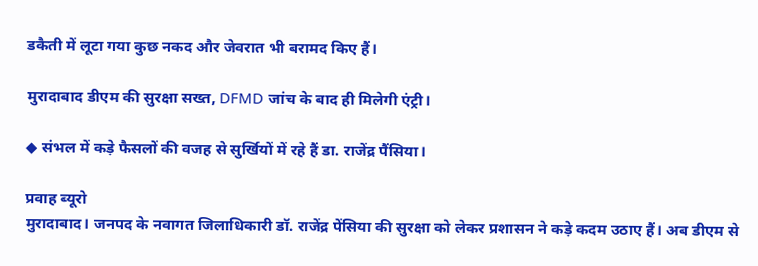डकैती में लूटा गया कुछ नकद और जेवरात भी बरामद किए हैं।

मुरादाबाद डीएम की सुरक्षा सख्त, DFMD जांच के बाद ही मिलेगी एंट्री।

◆ संभल में कड़े फैसलों की वजह से सुर्खियों में रहे हैं डा. राजेंद्र पैंसिया।

प्रवाह ब्यूरो
मुरादाबाद। जनपद के नवागत जिलाधिकारी डॉ. राजेंद्र पेंसिया की सुरक्षा को लेकर प्रशासन ने कड़े कदम उठाए हैं। अब डीएम से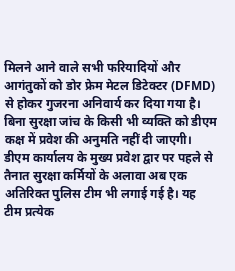मिलने आने वाले सभी फरियादियों और आगंतुकों को डोर फ्रेम मेटल डिटेक्टर (DFMD) से होकर गुजरना अनिवार्य कर दिया गया है। बिना सुरक्षा जांच के किसी भी व्यक्ति को डीएम कक्ष में प्रवेश की अनुमति नहीं दी जाएगी।
डीएम कार्यालय के मुख्य प्रवेश द्वार पर पहले से तैनात सुरक्षा कर्मियों के अलावा अब एक अतिरिक्त पुलिस टीम भी लगाई गई है। यह टीम प्रत्येक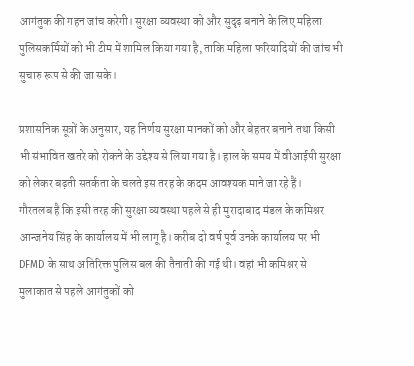आगंतुक की गहन जांच करेगी। सुरक्षा व्यवस्था को और सुदृढ़ बनाने के लिए महिला पुलिसकर्मियों को भी टीम में शामिल किया गया है, ताकि महिला फरियादियों की जांच भी सुचारु रूप से की जा सके।

प्रशासनिक सूत्रों के अनुसार, यह निर्णय सुरक्षा मानकों को और बेहतर बनाने तथा किसी भी संभावित खतरे को रोकने के उद्देश्य से लिया गया है। हाल के समय में वीआईपी सुरक्षा को लेकर बढ़ती सतर्कता के चलते इस तरह के कदम आवश्यक माने जा रहे हैं।
गौरतलब है कि इसी तरह की सुरक्षा व्यवस्था पहले से ही मुरादाबाद मंडल के कमिश्नर आन्जनेय सिंह के कार्यालय में भी लागू है। करीब दो वर्ष पूर्व उनके कार्यालय पर भी DFMD के साथ अतिरिक्त पुलिस बल की तैनाती की गई थी। वहां भी कमिश्नर से मुलाकात से पहले आगंतुकों को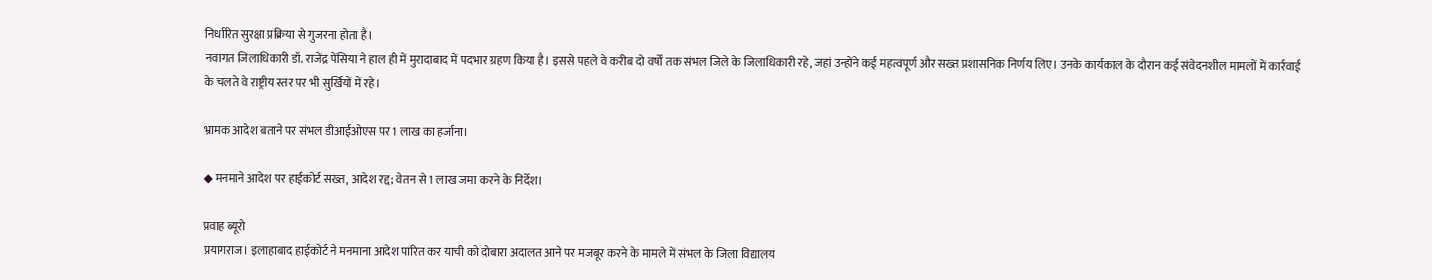निर्धारित सुरक्षा प्रक्रिया से गुजरना होता है।
नवागत जिलाधिकारी डॉ. राजेंद्र पेंसिया ने हाल ही में मुरादाबाद में पदभार ग्रहण किया है। इससे पहले वे करीब दो वर्षों तक संभल जिले के जिलाधिकारी रहे, जहां उन्होंने कई महत्वपूर्ण और सख्त प्रशासनिक निर्णय लिए। उनके कार्यकाल के दौरान कई संवेदनशील मामलों में कार्रवाई के चलते वे राष्ट्रीय स्तर पर भी सुर्खियों में रहे।

भ्रामक आदेश बताने पर संभल डीआईओएस पर 1 लाख का हर्जाना।

◆ मनमाने आदेश पर हाईकोर्ट सख्त, आदेश रद्द; वेतन से 1 लाख जमा करने के निर्देश।

प्रवाह ब्यूरो
प्रयागराज। इलाहाबाद हाईकोर्ट ने मनमाना आदेश पारित कर याची को दोबारा अदालत आने पर मजबूर करने के मामले में संभल के जिला विद्यालय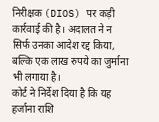निरीक्षक (DIOS) पर कड़ी कार्रवाई की है। अदालत ने न सिर्फ उनका आदेश रद्द किया, बल्कि एक लाख रुपये का जुर्माना भी लगाया है।
कोर्ट ने निर्देश दिया है कि यह हर्जाना राशि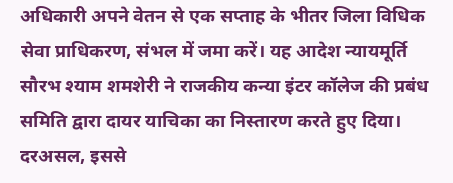अधिकारी अपने वेतन से एक सप्ताह के भीतर जिला विधिक सेवा प्राधिकरण, संभल में जमा करें। यह आदेश न्यायमूर्ति सौरभ श्याम शमशेरी ने राजकीय कन्या इंटर कॉलेज की प्रबंध समिति द्वारा दायर याचिका का निस्तारण करते हुए दिया।
दरअसल, इससे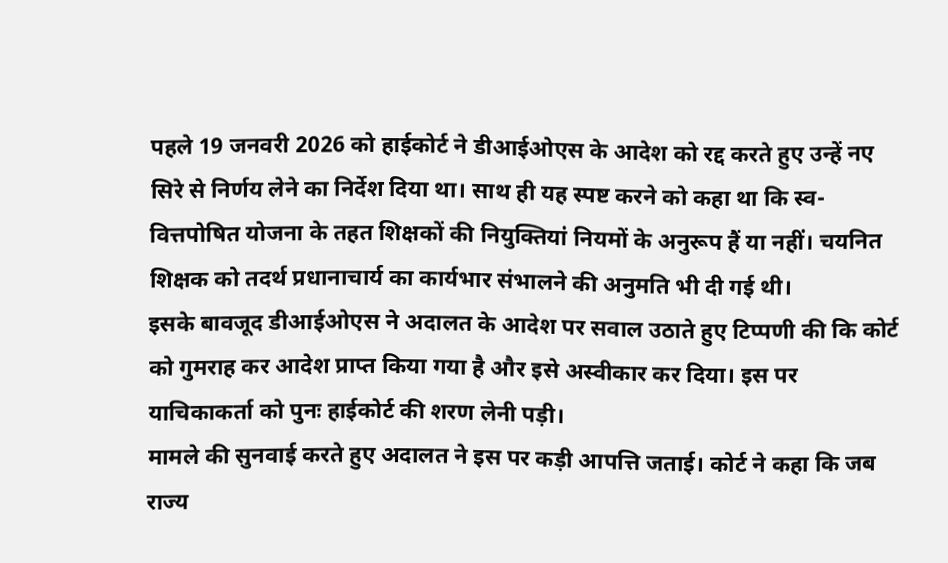पहले 19 जनवरी 2026 को हाईकोर्ट ने डीआईओएस के आदेश को रद्द करते हुए उन्हें नए सिरे से निर्णय लेने का निर्देश दिया था। साथ ही यह स्पष्ट करने को कहा था कि स्व-वित्तपोषित योजना के तहत शिक्षकों की नियुक्तियां नियमों के अनुरूप हैं या नहीं। चयनित शिक्षक को तदर्थ प्रधानाचार्य का कार्यभार संभालने की अनुमति भी दी गई थी।
इसके बावजूद डीआईओएस ने अदालत के आदेश पर सवाल उठाते हुए टिप्पणी की कि कोर्ट को गुमराह कर आदेश प्राप्त किया गया है और इसे अस्वीकार कर दिया। इस पर याचिकाकर्ता को पुनः हाईकोर्ट की शरण लेनी पड़ी।
मामले की सुनवाई करते हुए अदालत ने इस पर कड़ी आपत्ति जताई। कोर्ट ने कहा कि जब राज्य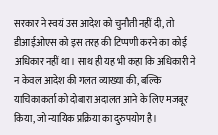सरकार ने स्वयं उस आदेश को चुनौती नहीं दी, तो डीआईओएस को इस तरह की टिप्पणी करने का कोई अधिकार नहीं था। साथ ही यह भी कहा कि अधिकारी ने न केवल आदेश की गलत व्याख्या की, बल्कि याचिकाकर्ता को दोबारा अदालत आने के लिए मजबूर किया, जो न्यायिक प्रक्रिया का दुरुपयोग है।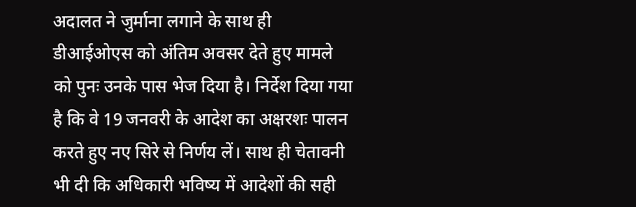अदालत ने जुर्माना लगाने के साथ ही डीआईओएस को अंतिम अवसर देते हुए मामले को पुनः उनके पास भेज दिया है। निर्देश दिया गया है कि वे 19 जनवरी के आदेश का अक्षरशः पालन करते हुए नए सिरे से निर्णय लें। साथ ही चेतावनी भी दी कि अधिकारी भविष्य में आदेशों की सही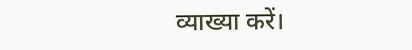व्याख्या करें।